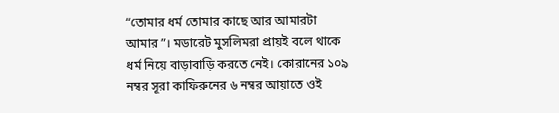“তোমার ধর্ম তোমার কাছে আর আমারটা আমার”। মডারেট মুসলিমরা প্রায়ই বলে থাকে ধর্ম নিয়ে বাড়াবাড়ি করতে নেই। কোরানের ১০৯ নম্বর সূরা কাফিরুনের ৬ নম্বর আয়াতে ওই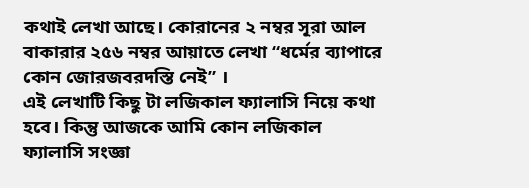কথাই লেখা আছে। কোরানের ২ নম্বর সূরা আল বাকারার ২৫৬ নম্বর আয়াতে লেখা “ধর্মের ব্যাপারে কোন জোরজবরদস্তি নেই” ।
এই লেখাটি কিছু টা লজিকাল ফ্যালাসি নিয়ে কথা হবে। কিন্তু আজকে আমি কোন লজিকাল ফ্যালাসি সংজ্ঞা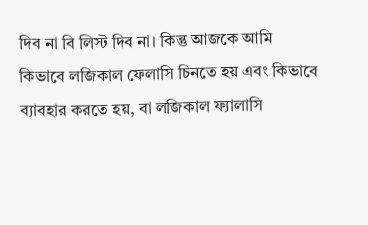দিব না বি লিস্ট দিব না। কিন্তু আজকে আমি কিভাবে লজিকাল ফেলাসি চিনতে হয় এবং কিভাবে ব্যাবহার করতে হয়, বা লজিকাল ফ্যালাসি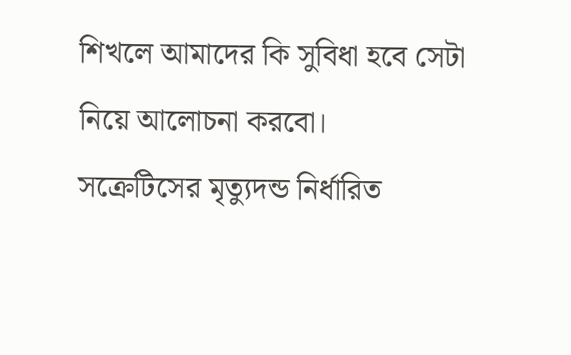শিখলে আমাদের কি সুবিধা হবে সেটা নিয়ে আলোচনা করবো।
সক্রেটিসের মৃত্যুদন্ড নির্ধারিত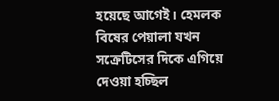হয়েছে আগেই। হেমলক বিষের পেয়ালা যখন সক্রেটিসের দিকে এগিয়ে দেওয়া হচ্ছিল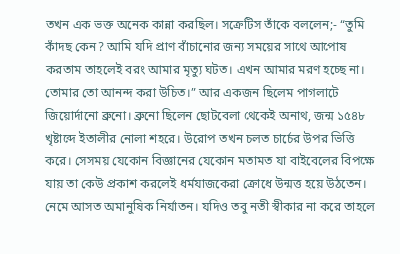তখন এক ভক্ত অনেক কান্না করছিল। সক্রেটিস তাঁকে বললেন;- “তুমি কাঁদছ কেন? আমি যদি প্রাণ বাঁচানোর জন্য সময়ের সাথে আপোষ করতাম তাহলেই বরং আমার মৃত্যু ঘটত। এখন আমার মরণ হচ্ছে না। তোমার তো আনন্দ করা উচিত।” আর একজন ছিলেম পাগলাটে জিয়োর্দানো ব্রুনো। ব্রুনো ছিলেন ছোটবেলা থেকেই অনাথ, জন্ম ১৫৪৮ খৃষ্টাব্দে ইতালীর নোলা শহরে। উরোপ তখন চলত চার্চের উপর ভিত্তি করে। সেসময় যেকোন বিজ্ঞানের যেকোন মতামত যা বাইবেলের বিপক্ষে যায় তা কেউ প্রকাশ করলেই ধর্মযাজকেরা ক্রোধে উন্মত্ত হয়ে উঠতেন। নেমে আসত অমানুষিক নির্যাতন। যদিও তবু নতী স্বীকার না করে তাহলে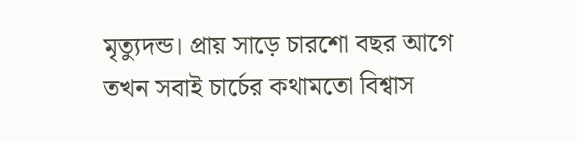মৃত্যুদন্ড। প্রায় সাড়ে চারশো বছর আগে তখন সবাই চার্চের কথামতো বিশ্বাস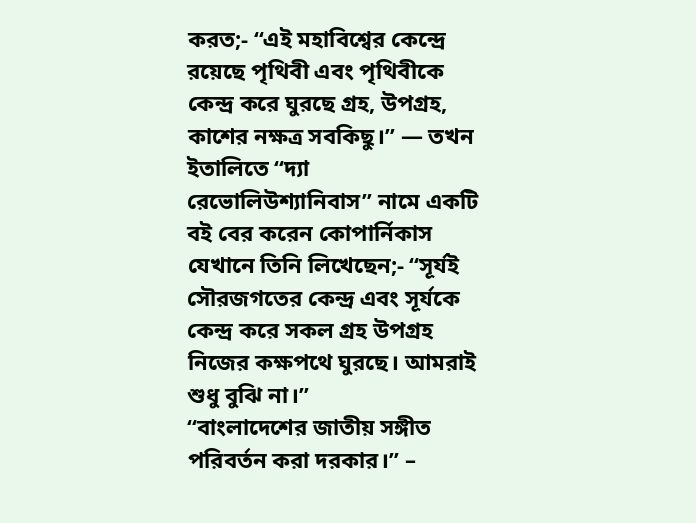করত;- “এই মহাবিশ্বের কেন্দ্রে রয়েছে পৃথিবী এবং পৃথিবীকে কেন্দ্র করে ঘুরছে গ্রহ, উপগ্রহ, কাশের নক্ষত্র সবকিছু।” — তখন ইতালিতে “দ্যা রেভোলিউশ্যানিবাস” নামে একটি বই বের করেন কোপার্নিকাস যেখানে তিনি লিখেছেন;- “সূর্যই সৌরজগতের কেন্দ্র এবং সূর্যকে কেন্দ্র করে সকল গ্রহ উপগ্রহ নিজের কক্ষপথে ঘুরছে। আমরাই শুধু বুঝি না।”
“বাংলাদেশের জাতীয় সঙ্গীত পরিবর্তন করা দরকার।” –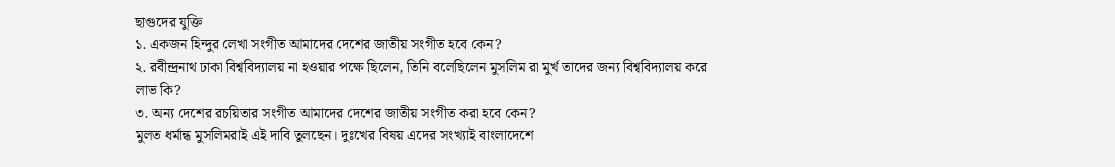ছাগুদের যুক্তি
১. একজন হিন্দুর লেখা সংগীত আমাদের দেশের জাতীয় সংগীত হবে কেন?
২. রবীন্দ্রনাথ ঢাকা বিশ্ববিদ্যালয় না হওয়ার পক্ষে ছিলেন, তিনি বলেছিলেন মুসলিম রা মুর্খ তাদের জন্য বিশ্ববিদ্যালয় করে লাভ কি?
৩. অন্য দেশের রচয়িতার সংগীত আমাদের দেশের জাতীয় সংগীত করা হবে কেন?
মুলত ধর্মান্ধ মুসলিমরাই এই দাবি তুলছেন। দুঃখের বিষয় এদের সংখ্যাই বাংলাদেশে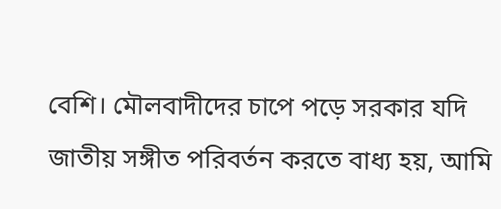বেশি। মৌলবাদীদের চাপে পড়ে সরকার যদি জাতীয় সঙ্গীত পরিবর্তন করতে বাধ্য হয়, আমি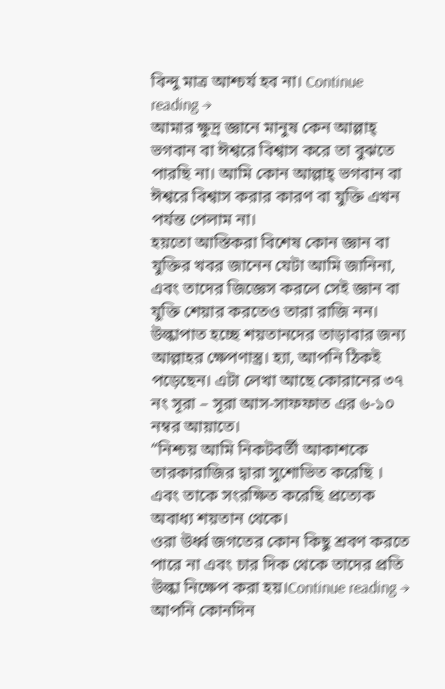বিন্দু মাত্র আশ্চর্য হব না। Continue reading →
আমার ক্ষুদ্র জ্ঞানে মানুষ কেন আল্লাহ্ ভগবান বা ঈশ্বরে বিশ্বাস করে তা বুঝতে পারছি না। আমি কোন আল্লাহ্ ভগবান বা ঈশ্বরে বিশ্বাস করার কারণ বা যুক্তি এখন পর্যন্ত পেলাম না।
হয়তো আস্তিকরা বিশেষ কোন জ্ঞান বা যুক্তির খবর জানেন যেটা আমি জানিনা, এবং তাদের জিজ্ঞেস করলে সেই জ্ঞান বা যুক্তি শেয়ার করতেও তারা রাজি নন।
উল্কাপাত হচ্ছে শয়তানদের তাড়াবার জন্য আল্লাহর ক্ষেপণাস্ত্র। হ্যা, আপনি ঠিকই পড়েছেন। এটা লেখা আছে কোরানের ৩৭ নং সূরা – সূরা আস-সাফফাত এর ৬-১০ নম্বর আয়াতে।
“নিশ্চয় আমি নিকটবর্তী আকাশকে তারকারাজির দ্বারা সুশোভিত করেছি । এবং তাকে সংরক্ষিত করেছি প্রত্যেক অবাধ্য শয়তান থেকে।
ওরা উর্ধ্ব জগতের কোন কিছু শ্রবণ করতে পারে না এবং চার দিক থেকে তাদের প্রতি উল্কা নিক্ষেপ করা হয়।Continue reading →
আপনি কোনদিন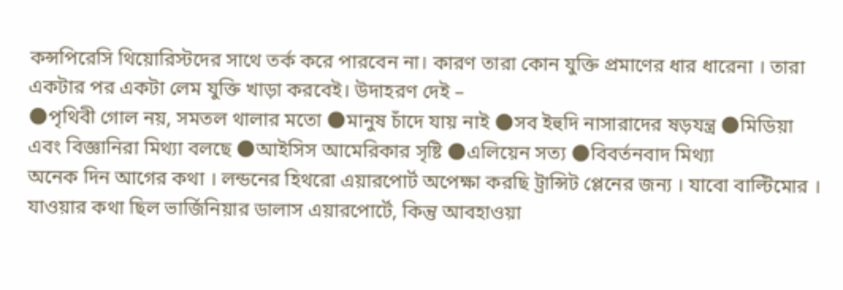কন্সপিরেসি থিয়োরিস্টদের সাথে তর্ক করে পারবেন না। কারণ তারা কোন যুক্তি প্রমাণের ধার ধারেনা । তারা একটার পর একটা লেম যুক্তি খাড়া করবেই। উদাহরণ দেই –
🌑পৃথিবী গোল নয়, সমতল থালার মতো 🌑মানুষ চাঁদে যায় নাই 🌑সব ইহুদি নাসারাদের ষড়যন্ত্র 🌑মিডিয়া এবং বিজ্ঞানিরা মিথ্যা বলছে 🌑আইসিস আমেরিকার সৃষ্টি 🌑এলিয়েন সত্য 🌑বিবর্তনবাদ মিথ্যা
অনেক দিন আগের কথা । লন্ডনের হিথরো এয়ারপোর্ট অপেক্ষা করছি ট্রান্সিট প্লেনের জন্য । যাবো বাল্টিমোর । যাওয়ার কথা ছিল ভার্জিনিয়ার ডালাস এয়ারপোর্টে, কিন্তু আবহাওয়া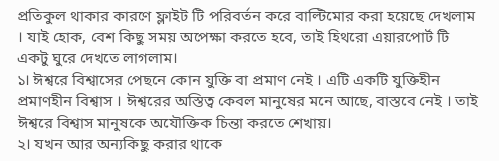প্রতিকুল থাকার কারণে ফ্লাইট টি পরিবর্তন করে বাল্টিমোর করা হয়েছে দেখলাম । যাই হোক, বেশ কিছু সময় অপেক্ষা করতে হবে, তাই হিথরো এয়ারপোর্ট টি একটু ঘুরে দেখতে লাগলাম।
১। ঈশ্বরে বিশ্বাসের পেছনে কোন যুক্তি বা প্রমাণ নেই । এটি একটি যুক্তিহীন প্রমাণহীন বিশ্বাস । ঈশ্বরের অস্তিত্ব কেবল মানুষের মনে আছে, বাস্তবে নেই । তাই ঈশ্বরে বিশ্বাস মানুষকে অযৌক্তিক চিন্তা করতে শেখায়।
২। যখন আর অন্যকিছু করার থাকে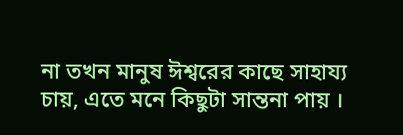না তখন মানুষ ঈশ্বরের কাছে সাহায্য চায়, এতে মনে কিছুটা সান্তনা পায় ।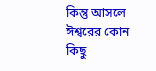কিন্তু আসলে ঈশ্বরের কোন কিছু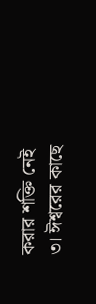করার শক্তি নেই
৩। ঈশ্বরের কাছে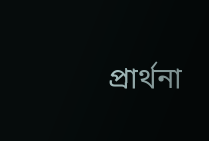প্রার্থনা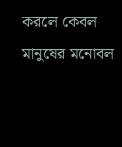করলে কেবল মানুষের মনোবল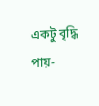একটু বৃদ্ধি পায়-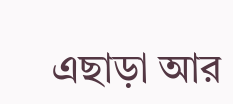এছাড়া আর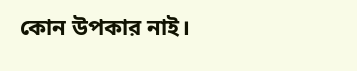কোন উপকার নাই।